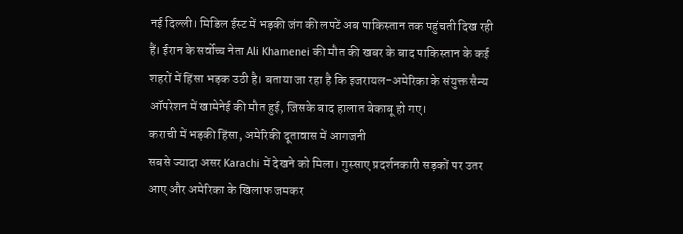नई दिल्ली। मिडिल ईस्ट में भड़की जंग की लपटें अब पाकिस्तान तक पहुंचती दिख रही हैं। ईरान के सर्वोच्च नेता Ali Khamenei की मौत की खबर के बाद पाकिस्तान के कई शहरों में हिंसा भड़क उठी है। बताया जा रहा है कि इजरायल-अमेरिका के संयुक्त सैन्य ऑपरेशन में खामेनेई की मौत हुई, जिसके बाद हालात बेकाबू हो गए।
कराची में भड़की हिंसा, अमेरिकी दूतावास में आगजनी
सबसे ज्यादा असर Karachi में देखने को मिला। गुस्साए प्रदर्शनकारी सड़कों पर उतर आए और अमेरिका के खिलाफ जमकर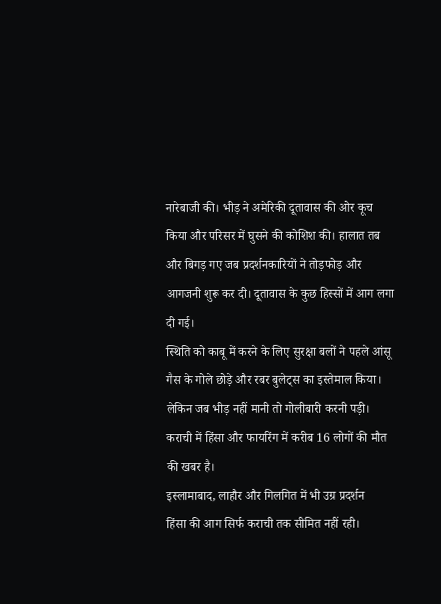नारेबाजी की। भीड़ ने अमेरिकी दूतावास की ओर कूच किया और परिसर में घुसने की कोशिश की। हालात तब और बिगड़ गए जब प्रदर्शनकारियों ने तोड़फोड़ और आगजनी शुरू कर दी। दूतावास के कुछ हिस्सों में आग लगा दी गई।
स्थिति को काबू में करने के लिए सुरक्षा बलों ने पहले आंसू गैस के गोले छोड़े और रबर बुलेट्स का इस्तेमाल किया। लेकिन जब भीड़ नहीं मानी तो गोलीबारी करनी पड़ी। कराची में हिंसा और फायरिंग में करीब 16 लोगों की मौत की खबर है।
इस्लामाबाद, लाहौर और गिलगित में भी उग्र प्रदर्शन
हिंसा की आग सिर्फ कराची तक सीमित नहीं रही।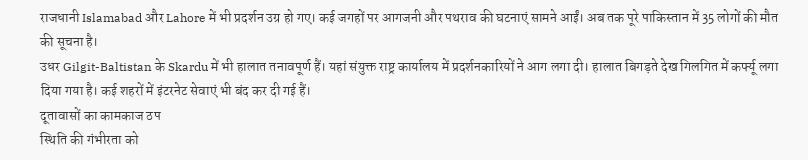राजधानी Islamabad और Lahore में भी प्रदर्शन उग्र हो गए। कई जगहों पर आगजनी और पथराव की घटनाएं सामने आईं। अब तक पूरे पाकिस्तान में 35 लोगों की मौत की सूचना है।
उधर Gilgit-Baltistan के Skardu में भी हालात तनावपूर्ण हैं। यहां संयुक्त राष्ट्र कार्यालय में प्रदर्शनकारियों ने आग लगा दी। हालात बिगड़ते देख गिलगित में कर्फ्यू लगा दिया गया है। कई शहरों में इंटरनेट सेवाएं भी बंद कर दी गई हैं।
दूतावासों का कामकाज ठप
स्थिति की गंभीरता को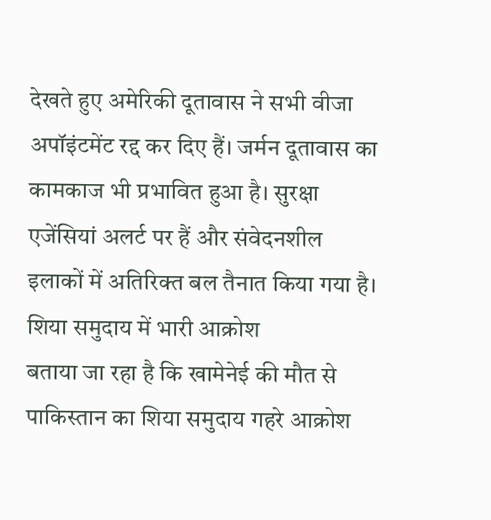देखते हुए अमेरिकी दूतावास ने सभी वीजा अपॉइंटमेंट रद्द कर दिए हैं। जर्मन दूतावास का कामकाज भी प्रभावित हुआ है। सुरक्षा एजेंसियां अलर्ट पर हैं और संवेदनशील इलाकों में अतिरिक्त बल तैनात किया गया है।
शिया समुदाय में भारी आक्रोश
बताया जा रहा है कि खामेनेई की मौत से पाकिस्तान का शिया समुदाय गहरे आक्रोश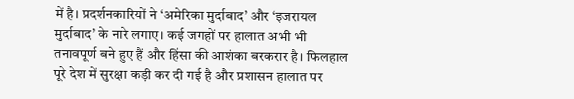में है। प्रदर्शनकारियों ने ‘अमेरिका मुर्दाबाद’ और ‘इजरायल मुर्दाबाद’ के नारे लगाए। कई जगहों पर हालात अभी भी तनावपूर्ण बने हुए हैं और हिंसा की आशंका बरकरार है। फिलहाल पूरे देश में सुरक्षा कड़ी कर दी गई है और प्रशासन हालात पर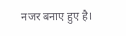नजर बनाए हुए है।